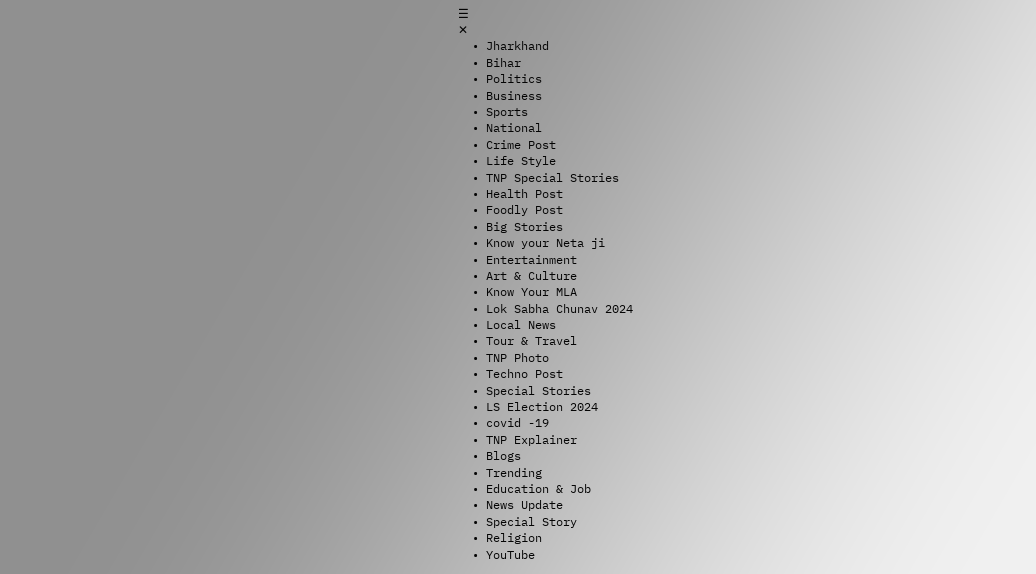☰
✕
  • Jharkhand
  • Bihar
  • Politics
  • Business
  • Sports
  • National
  • Crime Post
  • Life Style
  • TNP Special Stories
  • Health Post
  • Foodly Post
  • Big Stories
  • Know your Neta ji
  • Entertainment
  • Art & Culture
  • Know Your MLA
  • Lok Sabha Chunav 2024
  • Local News
  • Tour & Travel
  • TNP Photo
  • Techno Post
  • Special Stories
  • LS Election 2024
  • covid -19
  • TNP Explainer
  • Blogs
  • Trending
  • Education & Job
  • News Update
  • Special Story
  • Religion
  • YouTube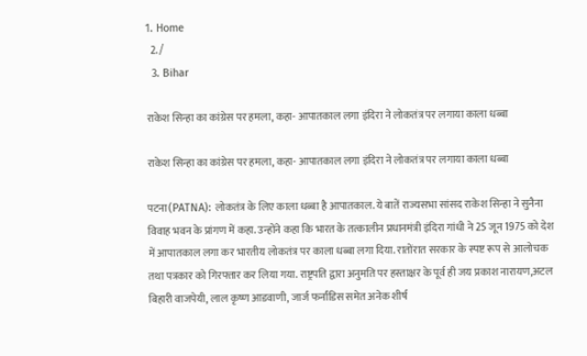1. Home
  2. /
  3. Bihar

राकेश सिन्हा का कांग्रेस पर हमला, कहा- आपातकाल लगा इंदिरा ने लोकतंत्र पर लगाया काला धब्बा

राकेश सिन्हा का कांग्रेस पर हमला, कहा- आपातकाल लगा इंदिरा ने लोकतंत्र पर लगाया काला धब्बा

पटना(PATNA): लोकतंत्र के लिए काला धब्बा है आपातकाल. ये बातें राज्यसभा सांसद राकेश सिन्हा ने सुनैना विवाह भवन के प्रांगण में कहा. उन्होंने कहा कि भारत के तत्कालीन प्रधानमंत्री इंदिरा गांधी ने 25 जून 1975 को देश में आपातकाल लगा कर भारतीय लोकतंत्र पर काला धब्बा लगा दिया. रातोंरात सरकार के स्पष्ट रूप से आलोचक तथा पत्रकार को गिरफ्तार कर लिया गया. राष्ट्रपति द्वारा अनुमति पर हस्ताक्षर के पूर्व ही जय प्रकाश नारायण,अटल बिहारी वाजपेयी, लाल कृष्ण आडवाणी, जार्ज फर्नांडिस समेत अनेक शीर्ष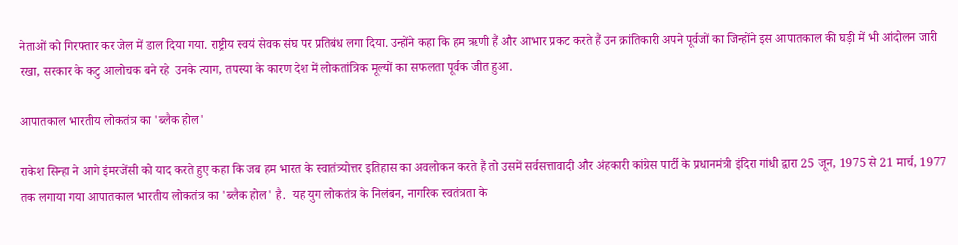नेताओं को गिरफ्तार कर जेल में डाल दिया गया. राष्ट्रीय स्वयं सेवक संघ पर प्रतिबंध लगा दिया. उन्होंने कहा कि हम ऋणी हैं और आभार प्रकट करते हैं उन क्रांतिकारी अपने पूर्वजों का जिन्होंने इस आपातकाल की घड़ी में भी आंदोलन जारी रखा, सरकार के कटु आलोचक बने रहे  उनके त्याग, तपस्या के कारण देश में लोकतांत्रिक मूल्यों का सफलता पूर्वक जीत हुआ.

आपातकाल भारतीय लोकतंत्र का 'ब्लैक होल'

राकेश सिन्हा ने आगे इंमरजेंसी को याद करते हुए कहा कि जब हम भारत के स्वातंत्र्योत्तर इतिहास का अवलोकन करते हैं तो उसमें सर्वसत्तावादी और अंहकारी कांग्रेस पार्टी के प्रधानमंत्री इंदिरा गांधी द्वारा 25 जून, 1975 से 21 मार्च, 1977 तक लगाया गया आपातकाल भारतीय लोकतंत्र का 'ब्लैक होल' है.  यह युग लोकतंत्र के निलंबन, नागरिक स्वतंत्रता के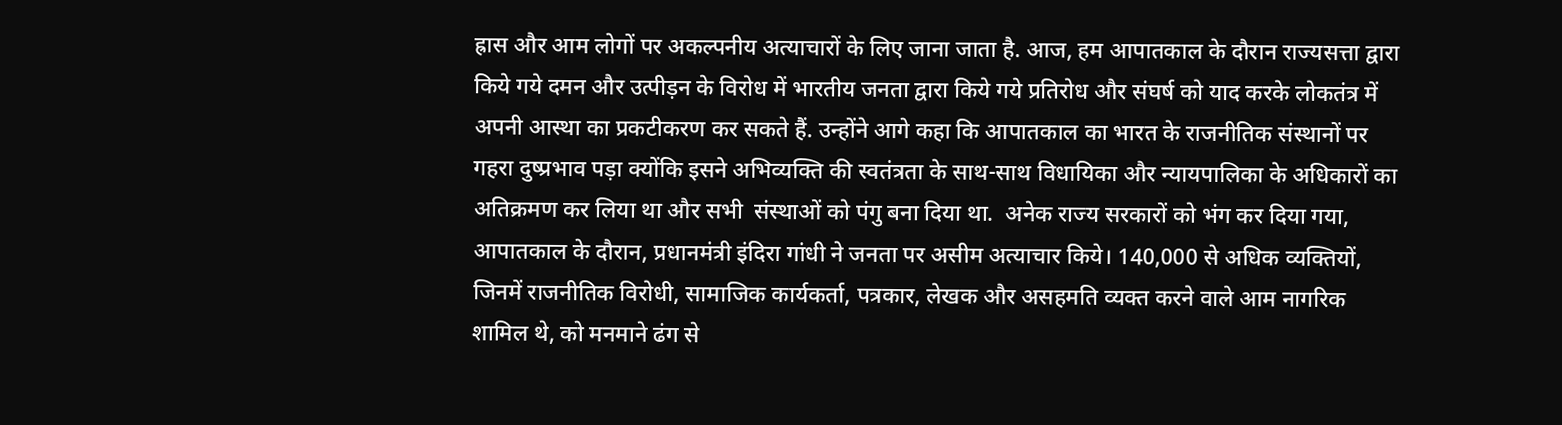ह्रास और आम लोगों पर अकल्पनीय अत्याचारों के लिए जाना जाता है. आज, हम आपातकाल के दौरान राज्यसत्ता द्वारा किये गये दमन और उत्पीड़न के विरोध में भारतीय जनता द्वारा किये गये प्रतिरोध और संघर्ष को याद करके लोकतंत्र में अपनी आस्था का प्रकटीकरण कर सकते हैं. उन्होंने आगे कहा कि आपातकाल का भारत के राजनीतिक संस्थानों पर गहरा दुष्प्रभाव पड़ा क्योंकि इसने अभिव्यक्ति की स्वतंत्रता के साथ-साथ विधायिका और न्यायपालिका के अधिकारों का अतिक्रमण कर लिया था और सभी  संस्थाओं को पंगु बना दिया था.  अनेक राज्य सरकारों को भंग कर दिया गया, आपातकाल के दौरान, प्रधानमंत्री इंदिरा गांधी ने जनता पर असीम अत्याचार किये। 140,000 से अधिक व्यक्तियों, जिनमें राजनीतिक विरोधी, सामाजिक कार्यकर्ता, पत्रकार, लेखक और असहमति व्यक्त करने वाले आम नागरिक शामिल थे, को मनमाने ढंग से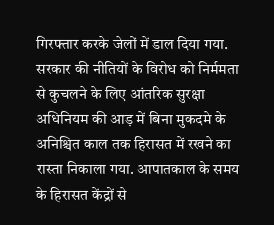गिरफ्तार करके जेलों में डाल दिया गया. सरकार की नीतियों के विरोध को निर्ममता से कुचलने के लिए आंतरिक सुरक्षा अधिनियम की आड़ में बिना मुकदमे के अनिश्चित काल तक हिरासत में रखने का रास्ता निकाला गया. आपातकाल के समय के हिरासत केंद्रों से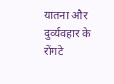यातना और दुर्व्यवहार के रोंगटे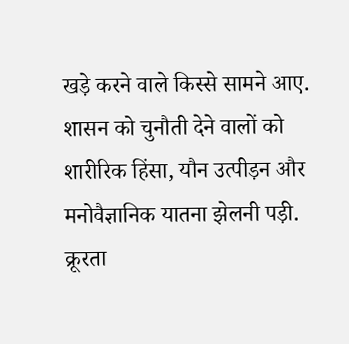खड़े करने वाले किस्से सामने आए. शासन को चुनौती देने वालों को शारीरिक हिंसा, यौन उत्पीड़न और मनोवैज्ञानिक यातना झेलनी पड़ी.  क्रूरता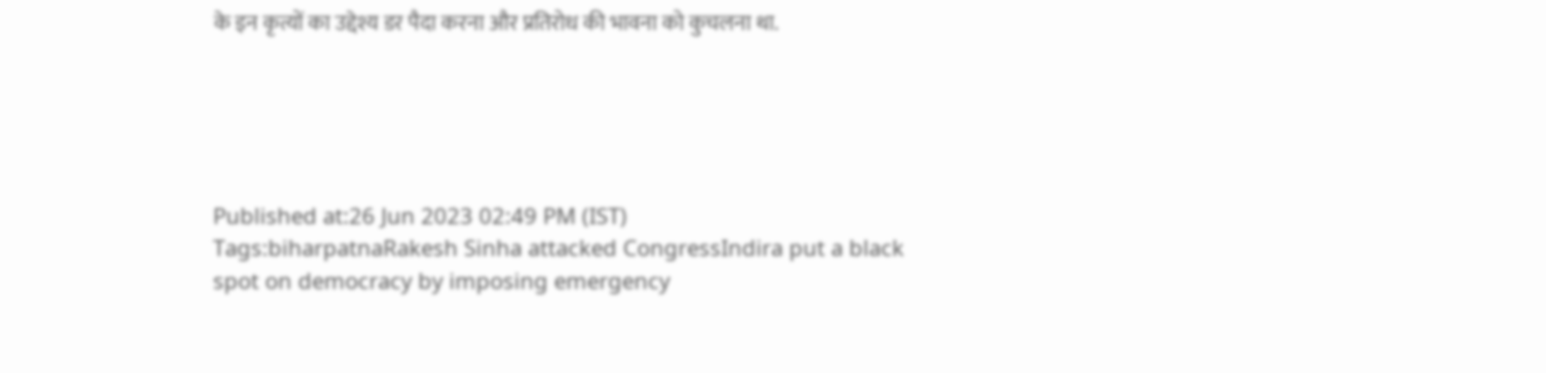के इन कृत्यों का उद्देश्य डर पैदा करना और प्रतिरोध की भावना को कुचलना था.





Published at:26 Jun 2023 02:49 PM (IST)
Tags:biharpatnaRakesh Sinha attacked CongressIndira put a black spot on democracy by imposing emergency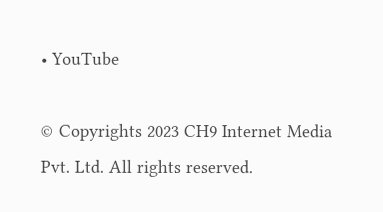• YouTube

© Copyrights 2023 CH9 Internet Media Pvt. Ltd. All rights reserved.